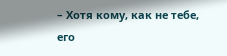– Хотя кому, как не тебе, его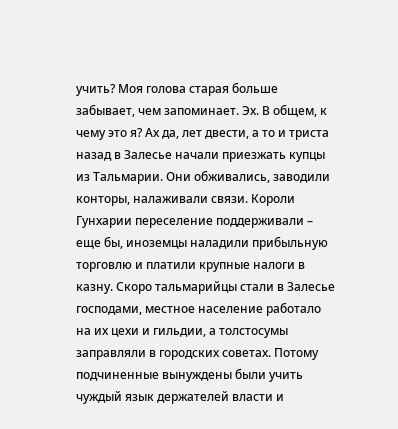учить? Моя голова старая больше забывает, чем запоминает. Эх. В общем, к чему это я? Ах да, лет двести, а то и триста назад в Залесье начали приезжать купцы из Тальмарии. Они обживались, заводили конторы, налаживали связи. Короли Гунхарии переселение поддерживали – еще бы, иноземцы наладили прибыльную торговлю и платили крупные налоги в казну. Скоро тальмарийцы стали в Залесье господами, местное население работало на их цехи и гильдии, а толстосумы заправляли в городских советах. Потому подчиненные вынуждены были учить чуждый язык держателей власти и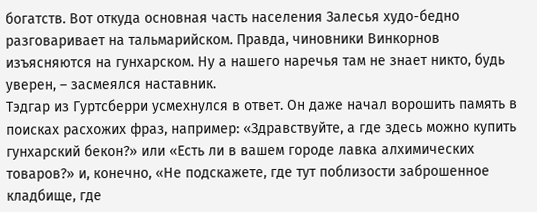богатств. Вот откуда основная часть населения Залесья худо-бедно разговаривает на тальмарийском. Правда, чиновники Винкорнов изъясняются на гунхарском. Ну а нашего наречья там не знает никто, будь уверен, – засмеялся наставник.
Тэдгар из Гуртсберри усмехнулся в ответ. Он даже начал ворошить память в поисках расхожих фраз, например: «Здравствуйте, а где здесь можно купить гунхарский бекон?» или «Есть ли в вашем городе лавка алхимических товаров?» и, конечно, «Не подскажете, где тут поблизости заброшенное кладбище, где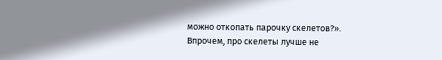можно откопать парочку скелетов?».
Впрочем, про скелеты лучше не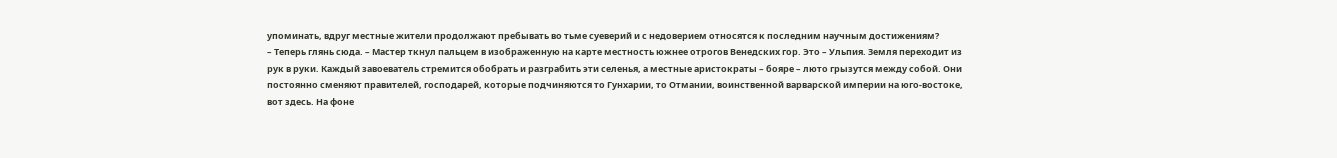упоминать, вдруг местные жители продолжают пребывать во тьме суеверий и с недоверием относятся к последним научным достижениям?
– Теперь глянь сюда. – Мастер ткнул пальцем в изображенную на карте местность южнее отрогов Венедских гор. Это – Ульпия. Земля переходит из рук в руки. Каждый завоеватель стремится обобрать и разграбить эти селенья, а местные аристократы – бояре – люто грызутся между собой. Они постоянно сменяют правителей, господарей, которые подчиняются то Гунхарии, то Отмании, воинственной варварской империи на юго-востоке, вот здесь. На фоне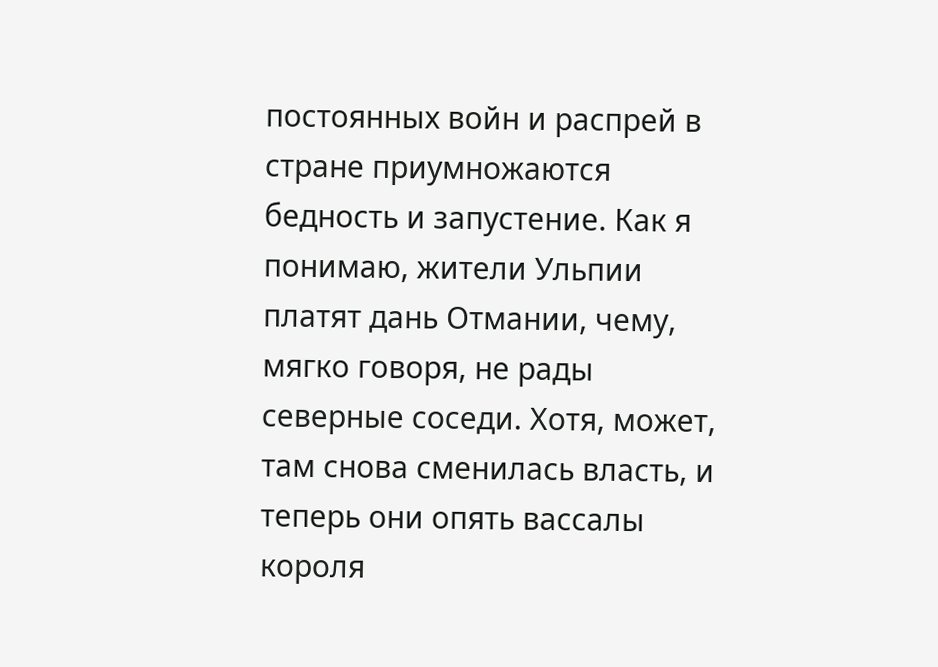постоянных войн и распрей в стране приумножаются бедность и запустение. Как я понимаю, жители Ульпии платят дань Отмании, чему, мягко говоря, не рады северные соседи. Хотя, может, там снова сменилась власть, и теперь они опять вассалы короля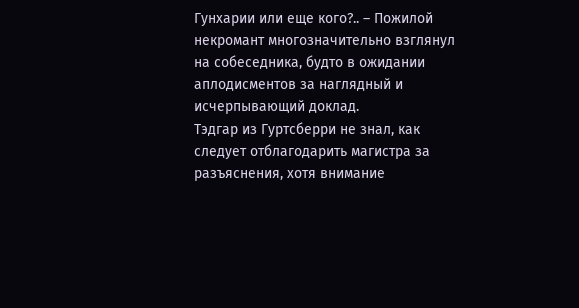Гунхарии или еще кого?.. – Пожилой некромант многозначительно взглянул на собеседника, будто в ожидании аплодисментов за наглядный и исчерпывающий доклад.
Тэдгар из Гуртсберри не знал, как следует отблагодарить магистра за разъяснения, хотя внимание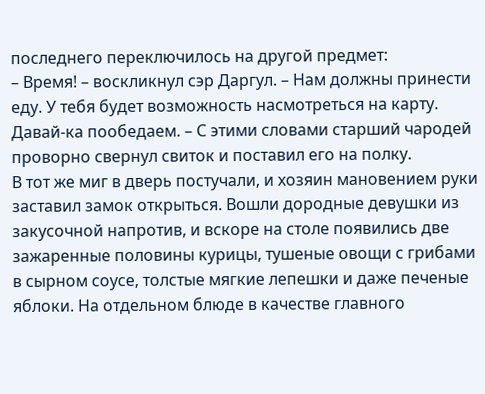последнего переключилось на другой предмет:
– Время! – воскликнул сэр Даргул. – Нам должны принести еду. У тебя будет возможность насмотреться на карту. Давай-ка пообедаем. – С этими словами старший чародей проворно свернул свиток и поставил его на полку.
В тот же миг в дверь постучали, и хозяин мановением руки заставил замок открыться. Вошли дородные девушки из закусочной напротив, и вскоре на столе появились две зажаренные половины курицы, тушеные овощи с грибами в сырном соусе, толстые мягкие лепешки и даже печеные яблоки. На отдельном блюде в качестве главного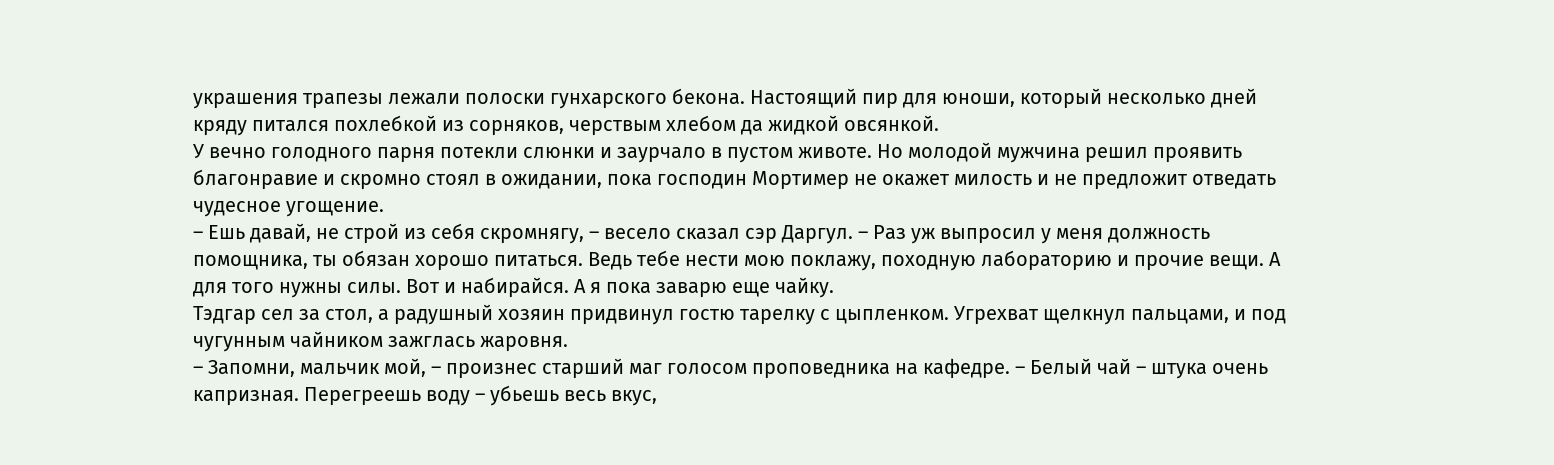украшения трапезы лежали полоски гунхарского бекона. Настоящий пир для юноши, который несколько дней кряду питался похлебкой из сорняков, черствым хлебом да жидкой овсянкой.
У вечно голодного парня потекли слюнки и заурчало в пустом животе. Но молодой мужчина решил проявить благонравие и скромно стоял в ожидании, пока господин Мортимер не окажет милость и не предложит отведать чудесное угощение.
– Ешь давай, не строй из себя скромнягу, – весело сказал сэр Даргул. – Раз уж выпросил у меня должность помощника, ты обязан хорошо питаться. Ведь тебе нести мою поклажу, походную лабораторию и прочие вещи. А для того нужны силы. Вот и набирайся. А я пока заварю еще чайку.
Тэдгар сел за стол, а радушный хозяин придвинул гостю тарелку с цыпленком. Угрехват щелкнул пальцами, и под чугунным чайником зажглась жаровня.
– Запомни, мальчик мой, – произнес старший маг голосом проповедника на кафедре. – Белый чай – штука очень капризная. Перегреешь воду – убьешь весь вкус,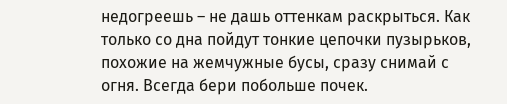недогреешь – не дашь оттенкам раскрыться. Как только со дна пойдут тонкие цепочки пузырьков, похожие на жемчужные бусы, сразу снимай с огня. Всегда бери побольше почек.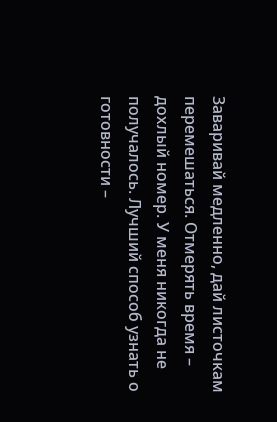Заваривай медленно, дай листочкам перемешаться. Отмерять время – дохлый номер. У меня никогда не получалось. Лучший способ узнать о готовности –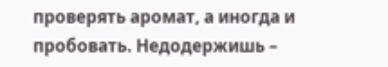проверять аромат, а иногда и пробовать. Недодержишь –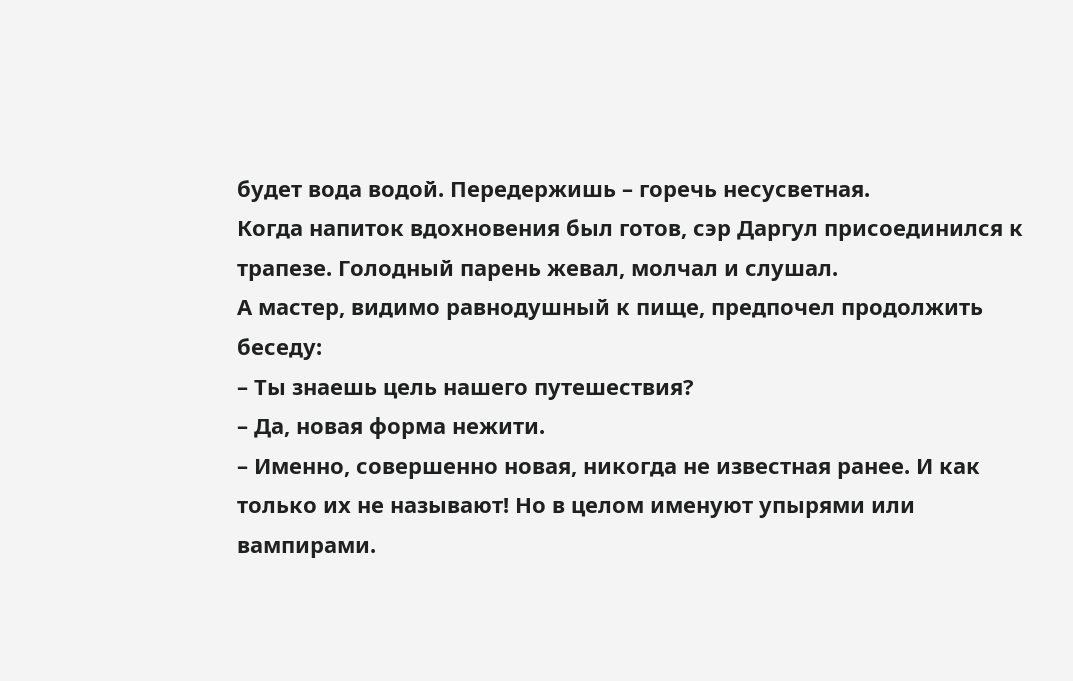будет вода водой. Передержишь – горечь несусветная.
Когда напиток вдохновения был готов, сэр Даргул присоединился к трапезе. Голодный парень жевал, молчал и слушал.
А мастер, видимо равнодушный к пище, предпочел продолжить беседу:
– Ты знаешь цель нашего путешествия?
– Да, новая форма нежити.
– Именно, совершенно новая, никогда не известная ранее. И как только их не называют! Но в целом именуют упырями или вампирами.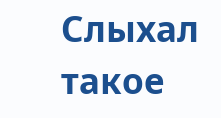Слыхал такое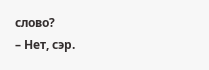слово?
– Нет, сэр.